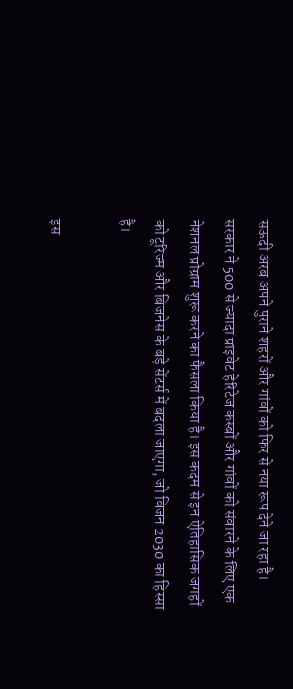सऊदी अरब अपने पुराने शहरों और गांवों को फिर से नया रूप देने जा रहा है। सरकार ने 500 से ज्यादा प्राइवेट हेरिटेज कस्बों और गांवों को संवारने के लिए एक नेशनल प्रोग्राम शुरू करने का फैसला किया है। इस कदम से इन ऐतिहासिक जगहों को टूरिज्म और बिजनेस के बड़े सेंटर्स में बदला जाएगा, जो विजन 2030 का हिस्सा है।

इस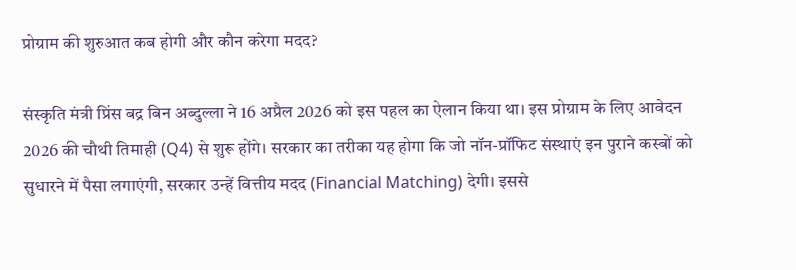प्रोग्राम की शुरुआत कब होगी और कौन करेगा मदद?

संस्कृति मंत्री प्रिंस बद्र बिन अब्दुल्ला ने 16 अप्रैल 2026 को इस पहल का ऐलान किया था। इस प्रोग्राम के लिए आवेदन 2026 की चौथी तिमाही (Q4) से शुरू होंगे। सरकार का तरीका यह होगा कि जो नॉन-प्रॉफिट संस्थाएं इन पुराने कस्बों को सुधारने में पैसा लगाएंगी, सरकार उन्हें वित्तीय मदद (Financial Matching) देगी। इससे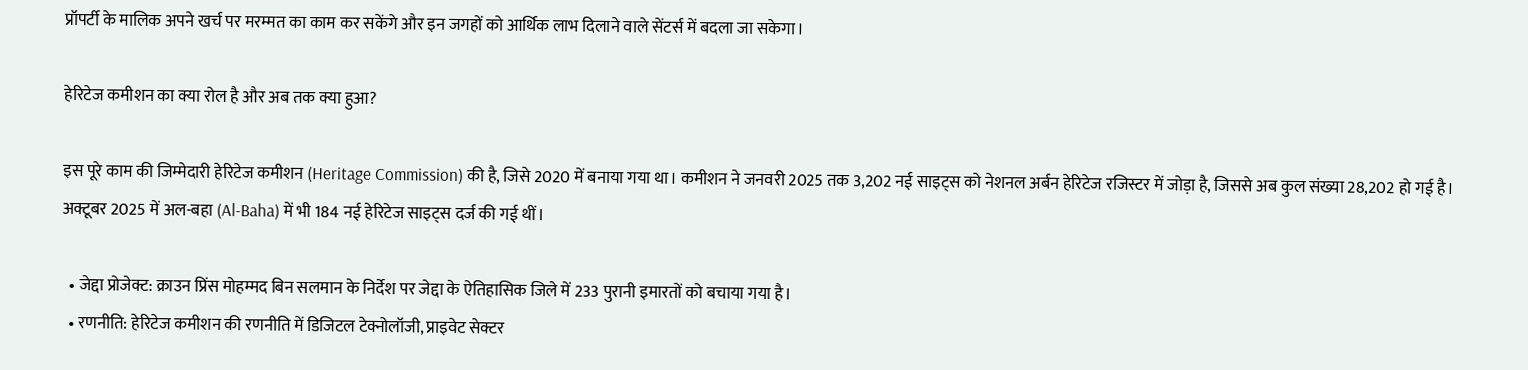प्रॉपर्टी के मालिक अपने खर्च पर मरम्मत का काम कर सकेंगे और इन जगहों को आर्थिक लाभ दिलाने वाले सेंटर्स में बदला जा सकेगा।

हेरिटेज कमीशन का क्या रोल है और अब तक क्या हुआ?

इस पूरे काम की जिम्मेदारी हेरिटेज कमीशन (Heritage Commission) की है, जिसे 2020 में बनाया गया था। कमीशन ने जनवरी 2025 तक 3,202 नई साइट्स को नेशनल अर्बन हेरिटेज रजिस्टर में जोड़ा है, जिससे अब कुल संख्या 28,202 हो गई है। अक्टूबर 2025 में अल-बहा (Al-Baha) में भी 184 नई हेरिटेज साइट्स दर्ज की गई थीं।

  • जेद्दा प्रोजेक्ट: क्राउन प्रिंस मोहम्मद बिन सलमान के निर्देश पर जेद्दा के ऐतिहासिक जिले में 233 पुरानी इमारतों को बचाया गया है।
  • रणनीति: हेरिटेज कमीशन की रणनीति में डिजिटल टेक्नोलॉजी, प्राइवेट सेक्टर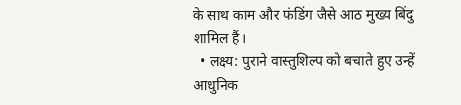के साथ काम और फंडिंग जैसे आठ मुख्य बिंदु शामिल हैं।
  • लक्ष्य: पुराने वास्तुशिल्प को बचाते हुए उन्हें आधुनिक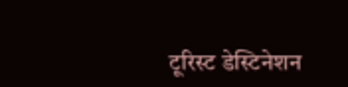टूरिस्ट डेस्टिनेशन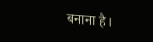बनाना है।